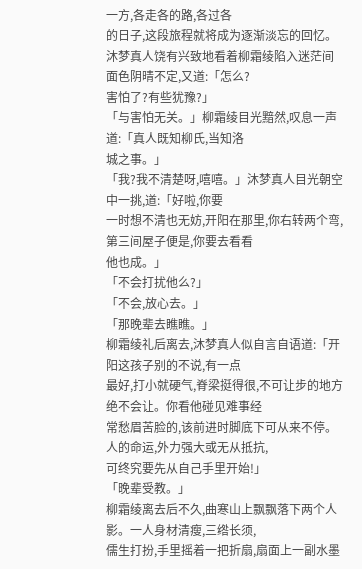一方,各走各的路,各过各
的日子,这段旅程就将成为逐渐淡忘的回忆。
沐梦真人饶有兴致地看着柳霜绫陷入迷茫间面色阴晴不定,又道:「怎么?
害怕了?有些犹豫?」
「与害怕无关。」柳霜绫目光黯然,叹息一声道:「真人既知柳氏,当知洛
城之事。」
「我?我不清楚呀,嘻嘻。」沐梦真人目光朝空中一挑,道:「好啦,你要
一时想不清也无妨,开阳在那里,你右转两个弯,第三间屋子便是,你要去看看
他也成。」
「不会打扰他么?」
「不会,放心去。」
「那晚辈去瞧瞧。」
柳霜绫礼后离去,沐梦真人似自言自语道:「开阳这孩子别的不说,有一点
最好,打小就硬气,脊梁挺得很,不可让步的地方绝不会让。你看他碰见难事经
常愁眉苦脸的,该前进时脚底下可从来不停。人的命运,外力强大或无从抵抗,
可终究要先从自己手里开始!」
「晚辈受教。」
柳霜绫离去后不久,曲寒山上飘飘落下两个人影。一人身材清瘦,三绺长须,
儒生打扮,手里摇着一把折扇,扇面上一副水墨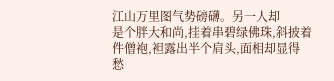江山万里图气势磅礴。另一人却
是个胖大和尚,挂着串碧绿佛珠,斜披着件僧袍,袒露出半个肩头,面相却显得
愁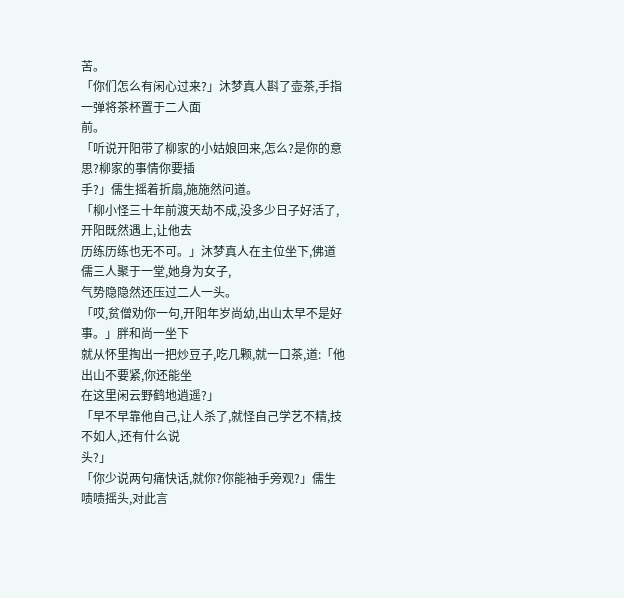苦。
「你们怎么有闲心过来?」沐梦真人斟了壶茶,手指一弹将茶杯置于二人面
前。
「听说开阳带了柳家的小姑娘回来,怎么?是你的意思?柳家的事情你要插
手?」儒生摇着折扇,施施然问道。
「柳小怪三十年前渡天劫不成,没多少日子好活了,开阳既然遇上,让他去
历练历练也无不可。」沐梦真人在主位坐下,佛道儒三人聚于一堂,她身为女子,
气势隐隐然还压过二人一头。
「哎,贫僧劝你一句,开阳年岁尚幼,出山太早不是好事。」胖和尚一坐下
就从怀里掏出一把炒豆子,吃几颗,就一口茶,道:「他出山不要紧,你还能坐
在这里闲云野鹤地逍遥?」
「早不早靠他自己,让人杀了,就怪自己学艺不精,技不如人,还有什么说
头?」
「你少说两句痛快话,就你?你能袖手旁观?」儒生啧啧摇头,对此言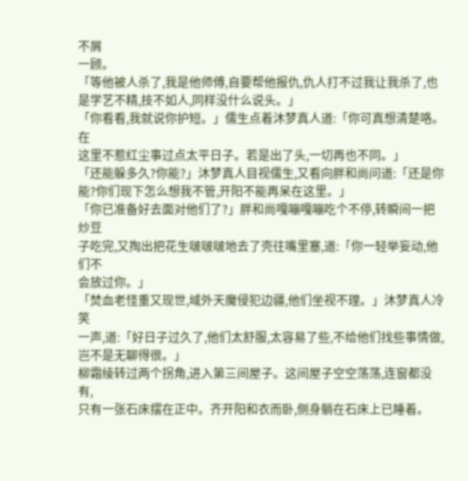不屑
一顾。
「等他被人杀了,我是他师傅,自要帮他报仇,仇人打不过我让我杀了,也
是学艺不精,技不如人,同样没什么说头。」
「你看看,我就说你护短。」儒生点着沐梦真人道:「你可真想清楚咯。在
这里不惹红尘事过点太平日子。若是出了头,一切再也不同。」
「还能躲多久?你能?」沐梦真人目视儒生,又看向胖和尚问道:「还是你
能?你们现下怎么想我不管,开阳不能再呆在这里。」
「你已准备好去面对他们了?」胖和尚嘎嘣嘎嘣吃个不停,转瞬间一把炒豆
子吃完,又掏出把花生啵啵啵地去了壳往嘴里塞,道:「你一轻举妄动,他们不
会放过你。」
「焚血老怪重又现世,域外天魔侵犯边疆,他们坐视不理。」沐梦真人冷笑
一声,道:「好日子过久了,他们太舒服,太容易了些,不给他们找些事情做,
岂不是无聊得很。」
柳霜绫转过两个拐角,进入第三间屋子。这间屋子空空荡荡,连窗都没有,
只有一张石床摆在正中。齐开阳和衣而卧,侧身躺在石床上已睡着。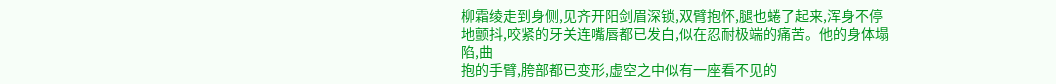柳霜绫走到身侧,见齐开阳剑眉深锁,双臂抱怀,腿也蜷了起来,浑身不停
地颤抖,咬紧的牙关连嘴唇都已发白,似在忍耐极端的痛苦。他的身体塌陷,曲
抱的手臂,胯部都已变形,虚空之中似有一座看不见的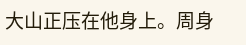大山正压在他身上。周身